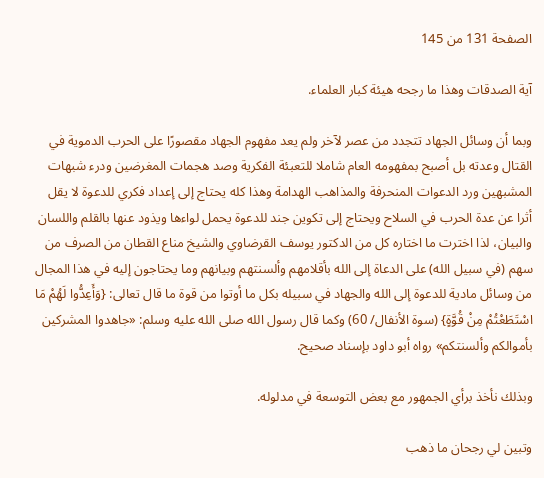الصفحة 131 من 145

آية الصدقات وهذا ما رجحه هيئة كبار العلماء.

وبما أن وسائل الجهاد تتجدد من عصر لآخر ولم يعد مفهوم الجهاد مقصورًا على الحرب الدموية في القتال وعدته بل أصبح بمفهومه العام شاملا للتعبئة الفكرية وصد هجمات المغرضين ودرء شبهات المشبهين ورد الدعوات المنحرفة والمذاهب الهدامة وهذا كله يحتاج إلى إعداد فكري للدعوة لا يقل أثرا عن عدة الحرب في السلاح ويحتاج إلى تكوين جند للدعوة يحمل لواءها ويذود عنها بالقلم واللسان والبيان، لذا اخترت ما اختاره كل من الدكتور يوسف القرضاوي والشيخ مناع القطان من الصرف من سهم (في سبيل الله) على الدعاة إلى الله بأقلامهم وألسنتهم وبيانهم وما يحتاجون إليه في هذا المجال من وسائل مادية للدعوة إلى الله والجهاد في سبيله بكل ما أوتوا من قوة ما قال تعالى: {وَأَعِدُّوا لَهُمْ مَا اسْتَطَعْتُمْ مِنْ قُوَّةٍ} (سوة الأنفال/ 60) وكما قال رسول الله صلى الله عليه وسلم: «جاهدوا المشركين بأموالكم وألسنتكم» رواه أبو داود بإسناد صحيح.

وبذلك نأخذ برأي الجمهور مع بعض التوسعة في مدلوله.

وتبين لي رجحان ما ذهب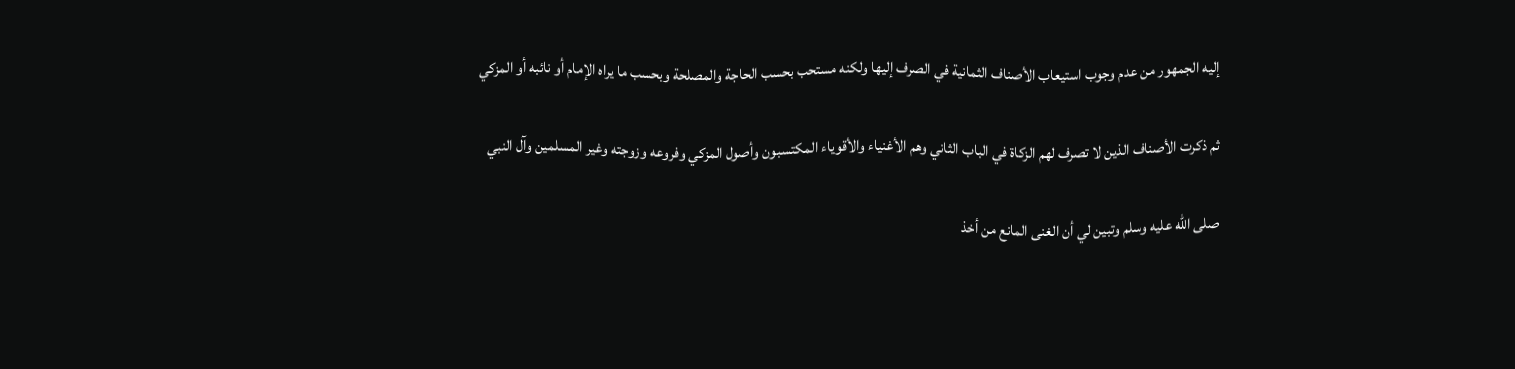إليه الجمهور من عدم وجوب استيعاب الأصناف الثمانية في الصرف إليها ولكنه مستحب بحسب الحاجة والمصلحة وبحسب ما يراه الإمام أو نائبه أو المزكي

ثم ذكرت الأصناف الذين لا تصرف لهم الزكاة في الباب الثاني وهم الأغنياء والأقوياء المكتسبون وأصول المزكي وفروعه وزوجته وغير المسلمين وآل النبي

صلى الله عليه وسلم وتبين لي أن الغنى المانع من أخذ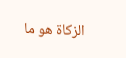الزكاة هو ما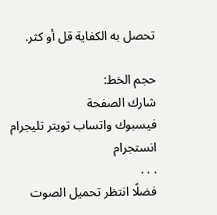تحصل به الكفاية قل أو كثر.

حجم الخط:
شارك الصفحة
فيسبوك واتساب تويتر تليجرام انستجرام
. . .
فضلًا انتظر تحميل الصوت